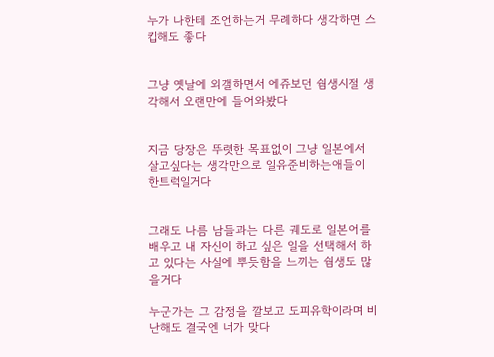누가 나한테 조언하는거 무례하다 생각하면 스킵해도 좋다


그냥 옛날에 외갤하면서 에쥬보던 쉄생시절 생각해서 오랜만에 들어와봤다


지금 당장은 뚜렷한 목표없이 그냥 일본에서 살고싶다는 생각만으로 일유준비하는애들이 한트럭일거다


그래도 나름 남들과는 다른 궤도로 일본어를 배우고 내 자신이 하고 싶은 일을 선택해서 하고 있다는 사실에 뿌듯함을 느끼는 쉄생도 많을거다

누군가는 그 감정을 깔보고 도피유학이라며 비난해도 결국엔 너가 맞다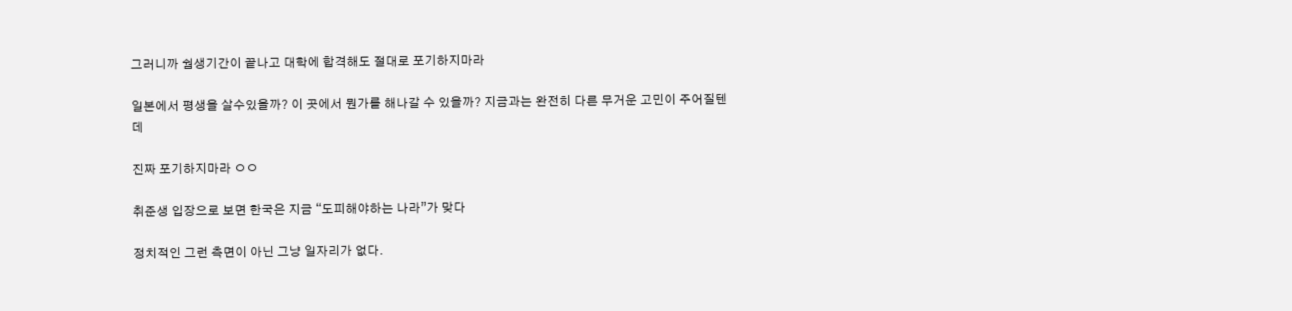그러니까 쉄생기간이 끝나고 대학에 합격해도 절대로 포기하지마라

일본에서 평생을 살수있을까? 이 곳에서 뭔가를 해나갈 수 있을까? 지금과는 완전히 다른 무거운 고민이 주어질텐데

진짜 포기하지마라 ㅇㅇ

취준생 입장으로 보면 한국은 지금 “도피해야하는 나라”가 맞다

정치적인 그런 측면이 아닌 그냥 일자리가 없다.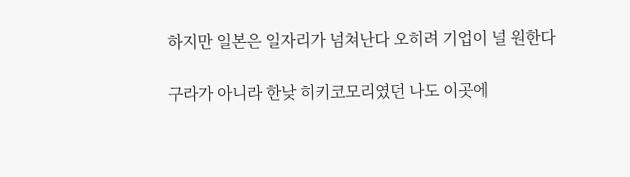하지만 일본은 일자리가 넘쳐난다 오히려 기업이 널 원한다

구라가 아니라 한낮 히키코모리였던 나도 이곳에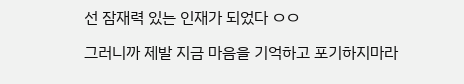선 잠재력 있는 인재가 되었다 ㅇㅇ

그러니까 제발 지금 마음을 기억하고 포기하지마라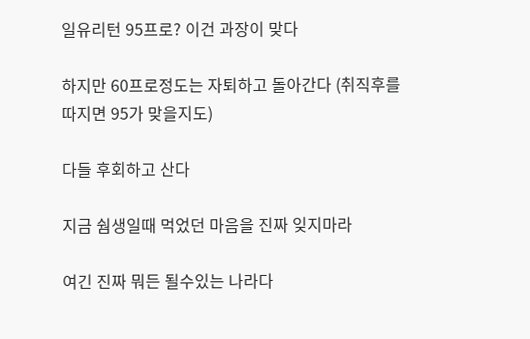일유리턴 95프로? 이건 과장이 맞다

하지만 60프로정도는 자퇴하고 돌아간다 (취직후를 따지면 95가 맞을지도)

다들 후회하고 산다

지금 쉄생일때 먹었던 마음을 진짜 잊지마라

여긴 진짜 뭐든 될수있는 나라다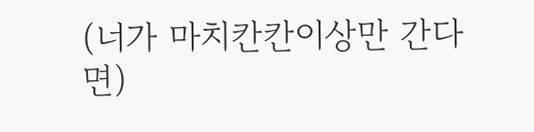(너가 마치칸칸이상만 간다면)